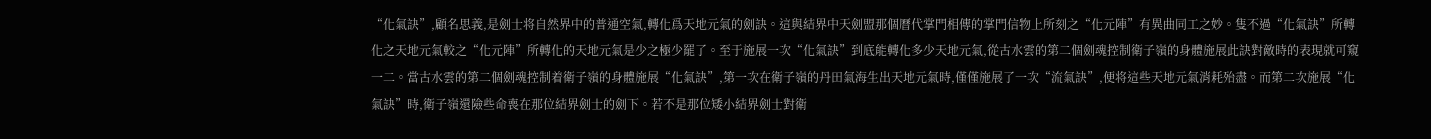“化氣訣”,顧名思義,是劍士将自然界中的普通空氣,轉化爲天地元氣的劍訣。這與結界中天劍盟那個曆代掌門相傳的掌門信物上所刻之“化元陣”有異曲同工之妙。隻不過“化氣訣”所轉化之天地元氣較之“化元陣”所轉化的天地元氣是少之極少罷了。至于施展一次“化氣訣”到底能轉化多少天地元氣,從古水雲的第二個劍魂控制衛子嶺的身體施展此訣對敵時的表現就可窺一二。當古水雲的第二個劍魂控制着衛子嶺的身體施展“化氣訣”,第一次在衛子嶺的丹田氣海生出天地元氣時,僅僅施展了一次“流氣訣”,便将這些天地元氣消耗殆盡。而第二次施展“化氣訣”時,衛子嶺還險些命喪在那位結界劍士的劍下。若不是那位矮小結界劍士對衛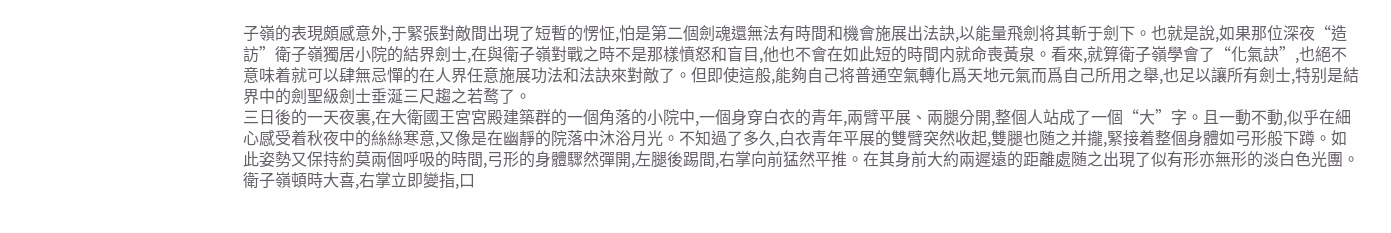子嶺的表現頗感意外,于緊張對敵間出現了短暫的愣怔,怕是第二個劍魂還無法有時間和機會施展出法訣,以能量飛劍将其斬于劍下。也就是說,如果那位深夜“造訪”衛子嶺獨居小院的結界劍士,在與衛子嶺對戰之時不是那樣憤怒和盲目,他也不會在如此短的時間内就命喪黃泉。看來,就算衛子嶺學會了“化氣訣”,也絕不意味着就可以肆無忌憚的在人界任意施展功法和法訣來對敵了。但即使這般,能夠自己将普通空氣轉化爲天地元氣而爲自己所用之舉,也足以讓所有劍士,特别是結界中的劍聖級劍士垂涎三尺趨之若鹜了。
三日後的一天夜裏,在大衛國王宮宮殿建築群的一個角落的小院中,一個身穿白衣的青年,兩臂平展、兩腿分開,整個人站成了一個“大”字。且一動不動,似乎在細心感受着秋夜中的絲絲寒意,又像是在幽靜的院落中沐浴月光。不知過了多久,白衣青年平展的雙臂突然收起,雙腿也随之并攏,緊接着整個身體如弓形般下蹲。如此姿勢又保持約莫兩個呼吸的時間,弓形的身體驟然彈開,左腿後踢間,右掌向前猛然平推。在其身前大約兩遲遠的距離處随之出現了似有形亦無形的淡白色光團。衛子嶺頓時大喜,右掌立即變指,口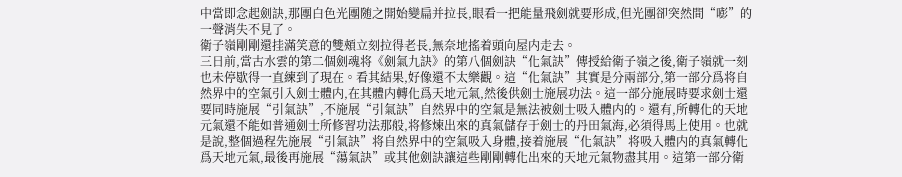中當即念起劍訣,那團白色光團随之開始變扁并拉長,眼看一把能量飛劍就要形成,但光團卻突然間“嘭”的一聲消失不見了。
衛子嶺剛剛還挂滿笑意的雙頰立刻拉得老長,無奈地搖着頭向屋内走去。
三日前,當古水雲的第二個劍魂将《劍氣九訣》的第八個劍訣“化氣訣”傳授給衛子嶺之後,衛子嶺就一刻也未停歇得一直練到了現在。看其結果,好像還不太樂觀。這“化氣訣”其實是分兩部分,第一部分爲将自然界中的空氣引入劍士體内,在其體内轉化爲天地元氣,然後供劍士施展功法。這一部分施展時要求劍士還要同時施展“引氣訣”,不施展“引氣訣”自然界中的空氣是無法被劍士吸入體内的。還有,所轉化的天地元氣還不能如普通劍士所修習功法那般,将修煉出來的真氣儲存于劍士的丹田氣海,必須得馬上使用。也就是說,整個過程先施展“引氣訣”将自然界中的空氣吸入身體,接着施展“化氣訣”将吸入體内的真氣轉化爲天地元氣,最後再施展“蕩氣訣”或其他劍訣讓這些剛剛轉化出來的天地元氣物盡其用。這第一部分衛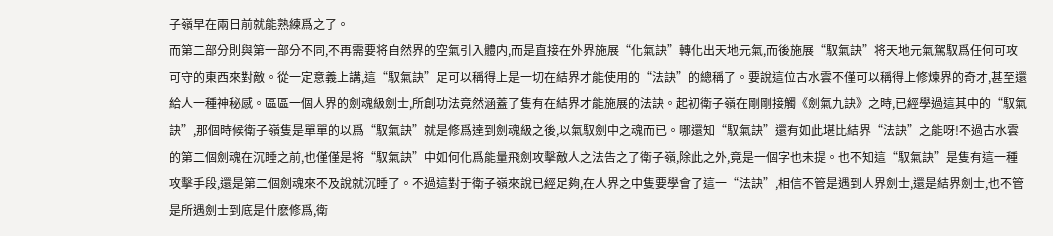子嶺早在兩日前就能熟練爲之了。
而第二部分則與第一部分不同,不再需要将自然界的空氣引入體内,而是直接在外界施展“化氣訣”轉化出天地元氣,而後施展“馭氣訣”将天地元氣駕馭爲任何可攻可守的東西來對敵。從一定意義上講,這“馭氣訣”足可以稱得上是一切在結界才能使用的“法訣”的總稱了。要說這位古水雲不僅可以稱得上修煉界的奇才,甚至還給人一種神秘感。區區一個人界的劍魂級劍士,所創功法竟然涵蓋了隻有在結界才能施展的法訣。起初衛子嶺在剛剛接觸《劍氣九訣》之時,已經學過這其中的“馭氣訣”,那個時候衛子嶺隻是單單的以爲“馭氣訣”就是修爲達到劍魂級之後,以氣馭劍中之魂而已。哪還知“馭氣訣”還有如此堪比結界“法訣”之能呀!不過古水雲的第二個劍魂在沉睡之前,也僅僅是将“馭氣訣”中如何化爲能量飛劍攻擊敵人之法告之了衛子嶺,除此之外,竟是一個字也未提。也不知這“馭氣訣”是隻有這一種攻擊手段,還是第二個劍魂來不及說就沉睡了。不過這對于衛子嶺來說已經足夠,在人界之中隻要學會了這一“法訣”,相信不管是遇到人界劍士,還是結界劍士,也不管是所遇劍士到底是什麽修爲,衛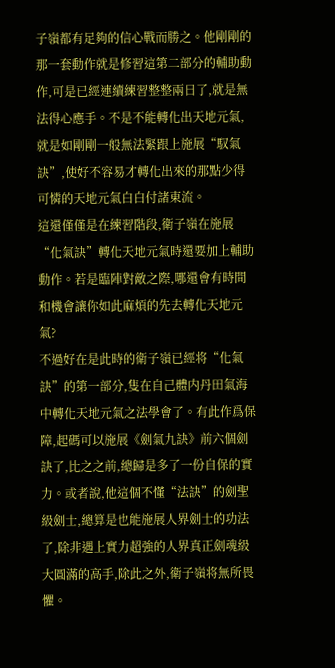子嶺都有足夠的信心戰而勝之。他剛剛的那一套動作就是修習這第二部分的輔助動作,可是已經連續練習整整兩日了,就是無法得心應手。不是不能轉化出天地元氣,就是如剛剛一般無法緊跟上施展“馭氣訣”,使好不容易才轉化出來的那點少得可憐的天地元氣白白付諸東流。
這還僅僅是在練習階段,衛子嶺在施展“化氣訣”轉化天地元氣時還要加上輔助動作。若是臨陣對敵之際,哪還會有時間和機會讓你如此麻煩的先去轉化天地元氣?
不過好在是此時的衛子嶺已經将“化氣訣”的第一部分,隻在自己體内丹田氣海中轉化天地元氣之法學會了。有此作爲保障,起碼可以施展《劍氣九訣》前六個劍訣了,比之之前,總歸是多了一份自保的實力。或者說,他這個不懂“法訣”的劍聖級劍士,總算是也能施展人界劍士的功法了,除非遇上實力超強的人界真正劍魂級大圓滿的高手,除此之外,衛子嶺将無所畏懼。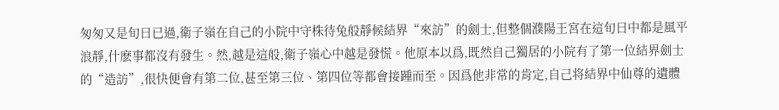匆匆又是旬日已過,衛子嶺在自己的小院中守株待兔般靜候結界“來訪”的劍士,但整個濮陽王宮在這旬日中都是風平浪靜,什麽事都沒有發生。然,越是這般,衛子嶺心中越是發慌。他原本以爲,既然自己獨居的小院有了第一位結界劍士的“造訪”,很快便會有第二位,甚至第三位、第四位等都會接踵而至。因爲他非常的肯定,自己将結界中仙尊的遺體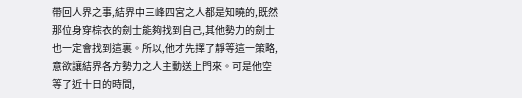帶回人界之事,結界中三峰四宮之人都是知曉的,既然那位身穿棕衣的劍士能夠找到自己,其他勢力的劍士也一定會找到這裏。所以,他才先擇了靜等這一策略,意欲讓結界各方勢力之人主動送上門來。可是他空等了近十日的時間,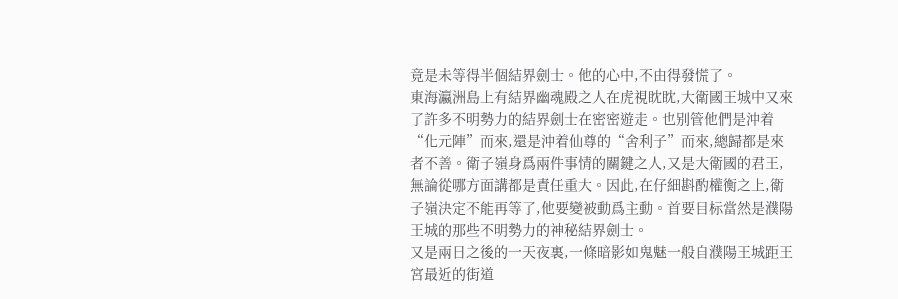竟是未等得半個結界劍士。他的心中,不由得發慌了。
東海瀛洲島上有結界幽魂殿之人在虎視眈眈,大衛國王城中又來了許多不明勢力的結界劍士在密密遊走。也别管他們是沖着“化元陣”而來,還是沖着仙尊的“舍利子”而來,總歸都是來者不善。衛子嶺身爲兩件事情的關鍵之人,又是大衛國的君王,無論從哪方面講都是責任重大。因此,在仔細斟酌權衡之上,衛子嶺決定不能再等了,他要變被動爲主動。首要目标當然是濮陽王城的那些不明勢力的神秘結界劍士。
又是兩日之後的一天夜裏,一條暗影如鬼魅一般自濮陽王城距王宮最近的街道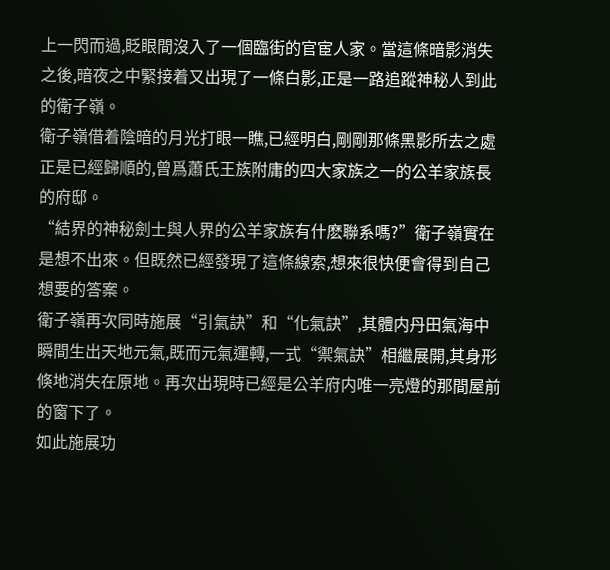上一閃而過,眨眼間沒入了一個臨街的官宦人家。當這條暗影消失之後,暗夜之中緊接着又出現了一條白影,正是一路追蹤神秘人到此的衛子嶺。
衛子嶺借着陰暗的月光打眼一瞧,已經明白,剛剛那條黑影所去之處正是已經歸順的,曾爲蕭氏王族附庸的四大家族之一的公羊家族長的府邸。
“結界的神秘劍士與人界的公羊家族有什麽聯系嗎?”衛子嶺實在是想不出來。但既然已經發現了這條線索,想來很快便會得到自己想要的答案。
衛子嶺再次同時施展“引氣訣”和“化氣訣”,其體内丹田氣海中瞬間生出天地元氣,既而元氣運轉,一式“禦氣訣”相繼展開,其身形倏地消失在原地。再次出現時已經是公羊府内唯一亮燈的那間屋前的窗下了。
如此施展功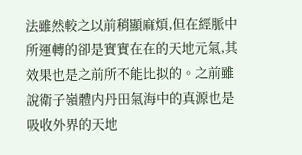法雖然較之以前稍顯麻煩,但在經脈中所運轉的卻是實實在在的天地元氣,其效果也是之前所不能比拟的。之前雖說衛子嶺體内丹田氣海中的真源也是吸收外界的天地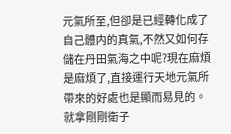元氣所至,但卻是已經轉化成了自己體内的真氣,不然又如何存儲在丹田氣海之中呢?現在麻煩是麻煩了,直接運行天地元氣所帶來的好處也是顯而易見的。就拿剛剛衛子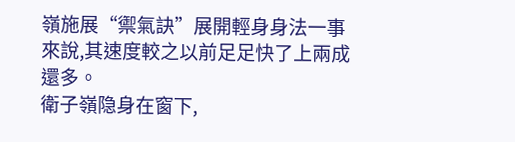嶺施展“禦氣訣”展開輕身身法一事來說,其速度較之以前足足快了上兩成還多。
衛子嶺隐身在窗下,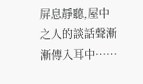屏息靜聽,屋中之人的談話聲漸漸傳入耳中……